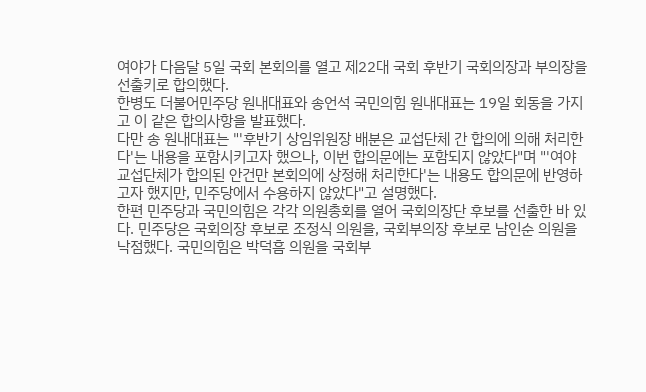여야가 다음달 5일 국회 본회의를 열고 제22대 국회 후반기 국회의장과 부의장을 선출키로 합의했다.
한병도 더불어민주당 원내대표와 송언석 국민의힘 원내대표는 19일 회동을 가지고 이 같은 합의사항을 발표했다.
다만 송 원내대표는 "'후반기 상임위원장 배분은 교섭단체 간 합의에 의해 처리한다'는 내용을 포함시키고자 했으나, 이번 합의문에는 포함되지 않았다"며 "'여야 교섭단체가 합의된 안건만 본회의에 상정해 처리한다'는 내용도 합의문에 반영하고자 했지만, 민주당에서 수용하지 않았다"고 설명했다.
한편 민주당과 국민의힘은 각각 의원총회를 열어 국회의장단 후보를 선출한 바 있다. 민주당은 국회의장 후보로 조정식 의원을, 국회부의장 후보로 남인순 의원을 낙점했다. 국민의힘은 박덕흠 의원을 국회부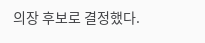의장 후보로 결정했다.